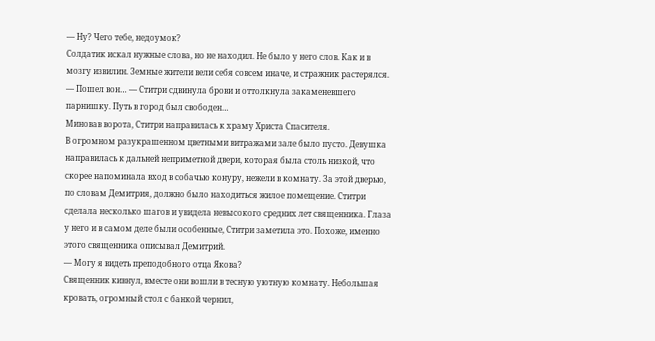— Ну? Чего тебе, недоумок?
Солдатик искал нужные слова, но не находил. Не было у него слов. Как и в мозгу извилин. Земные жители вели себя совсем иначе, и стражник растерялся.
— Пошел вон… — Ститри сдвинула брови и оттолкнула закаменевшего парнишку. Путь в город был свободен…
Миновав ворота, Ститри направилась к храму Христа Спасителя.
В огромном разукрашенном цветными витражами зале было пусто. Девушка направилась к дальней неприметной двери, которая была столь низкой, что скорее напоминала вход в собачью конуру, нежели в комнату. За этой дверью, по словам Демитрия, должно было находиться жилое помещение. Ститри сделала несколько шагов и увидела невысокого средних лет священника. Глаза у него и в самом деле были особенные, Ститри заметила это. Похоже, именно этого священника описывал Демитрий.
— Могу я видеть преподобного отца Якова?
Священник кивнул, вместе они вошли в тесную уютную комнату. Небольшая кровать, огромный стол с банкой чернил,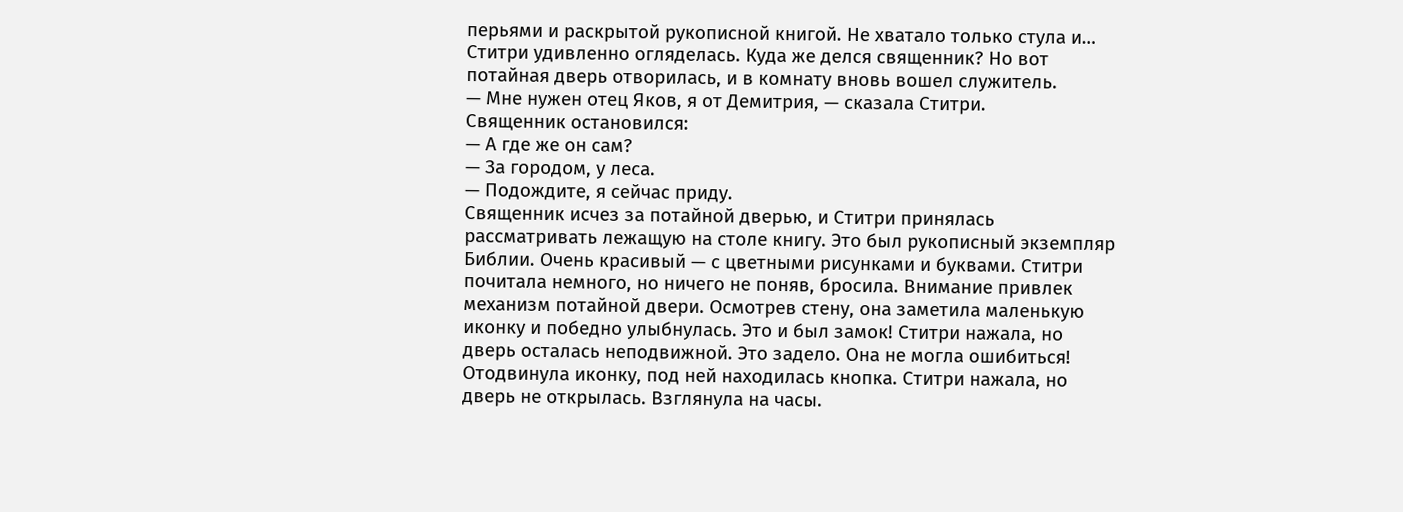перьями и раскрытой рукописной книгой. Не хватало только стула и… Ститри удивленно огляделась. Куда же делся священник? Но вот потайная дверь отворилась, и в комнату вновь вошел служитель.
— Мне нужен отец Яков, я от Демитрия, — сказала Ститри.
Священник остановился:
— А где же он сам?
— За городом, у леса.
— Подождите, я сейчас приду.
Священник исчез за потайной дверью, и Ститри принялась рассматривать лежащую на столе книгу. Это был рукописный экземпляр Библии. Очень красивый — с цветными рисунками и буквами. Ститри почитала немного, но ничего не поняв, бросила. Внимание привлек механизм потайной двери. Осмотрев стену, она заметила маленькую иконку и победно улыбнулась. Это и был замок! Ститри нажала, но дверь осталась неподвижной. Это задело. Она не могла ошибиться! Отодвинула иконку, под ней находилась кнопка. Ститри нажала, но дверь не открылась. Взглянула на часы.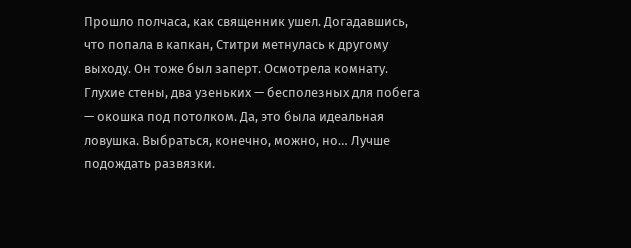Прошло полчаса, как священник ушел. Догадавшись, что попала в капкан, Ститри метнулась к другому выходу. Он тоже был заперт. Осмотрела комнату. Глухие стены, два узеньких — бесполезных для побега — окошка под потолком. Да, это была идеальная ловушка. Выбраться, конечно, можно, но… Лучше подождать развязки.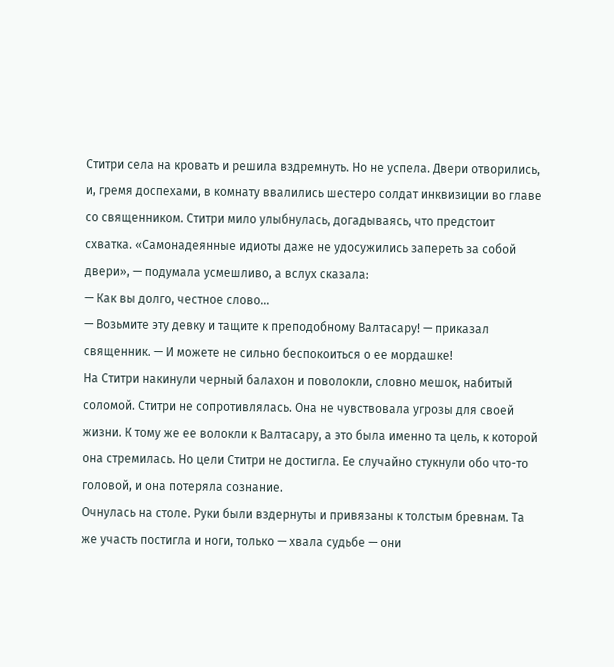Ститри села на кровать и решила вздремнуть. Но не успела. Двери отворились, и, гремя доспехами, в комнату ввалились шестеро солдат инквизиции во главе со священником. Ститри мило улыбнулась, догадываясь, что предстоит схватка. «Самонадеянные идиоты даже не удосужились запереть за собой двери», — подумала усмешливо, а вслух сказала:
— Как вы долго, честное слово…
— Возьмите эту девку и тащите к преподобному Валтасару! — приказал священник. — И можете не сильно беспокоиться о ее мордашке!
На Ститри накинули черный балахон и поволокли, словно мешок, набитый соломой. Ститри не сопротивлялась. Она не чувствовала угрозы для своей жизни. К тому же ее волокли к Валтасару, а это была именно та цель, к которой она стремилась. Но цели Ститри не достигла. Ее случайно стукнули обо что-то головой, и она потеряла сознание.
Очнулась на столе. Руки были вздернуты и привязаны к толстым бревнам. Та же участь постигла и ноги, только — хвала судьбе — они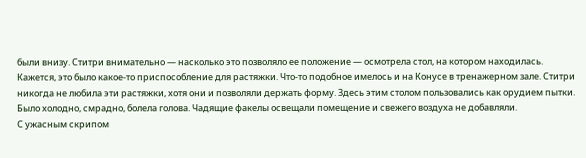были внизу. Ститри внимательно — насколько это позволяло ее положение — осмотрела стол, на котором находилась. Кажется, это было какое-то приспособление для растяжки. Что-то подобное имелось и на Конусе в тренажерном зале. Ститри никогда не любила эти растяжки, хотя они и позволяли держать форму. Здесь этим столом пользовались как орудием пытки. Было холодно, смрадно, болела голова. Чадящие факелы освещали помещение и свежего воздуха не добавляли.
С ужасным скрипом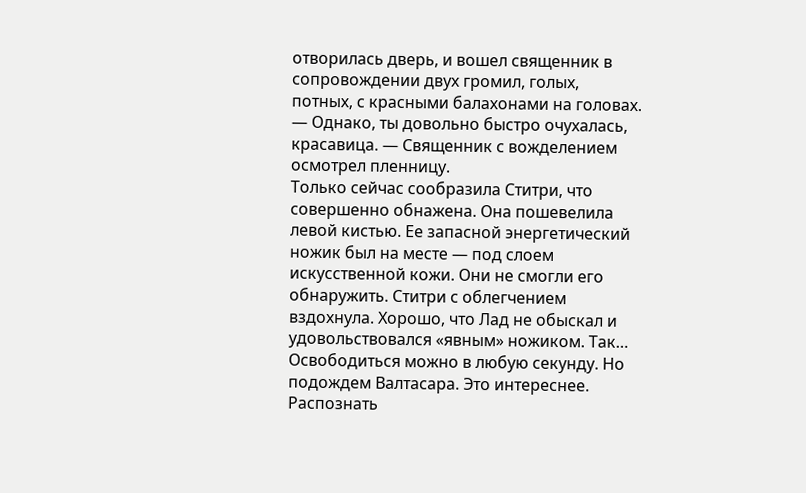отворилась дверь, и вошел священник в сопровождении двух громил, голых, потных, с красными балахонами на головах.
— Однако, ты довольно быстро очухалась, красавица. — Священник с вожделением осмотрел пленницу.
Только сейчас сообразила Ститри, что совершенно обнажена. Она пошевелила левой кистью. Ее запасной энергетический ножик был на месте — под слоем искусственной кожи. Они не смогли его обнаружить. Ститри с облегчением вздохнула. Хорошо, что Лад не обыскал и удовольствовался «явным» ножиком. Так… Освободиться можно в любую секунду. Но подождем Валтасара. Это интереснее. Распознать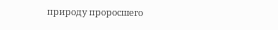природу проросшего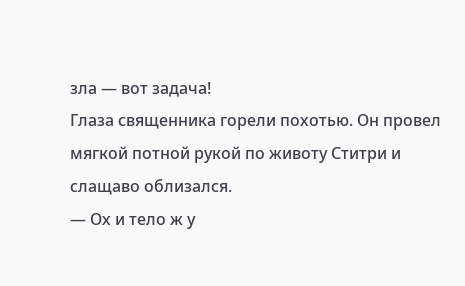зла — вот задача!
Глаза священника горели похотью. Он провел мягкой потной рукой по животу Ститри и слащаво облизался.
— Ох и тело ж у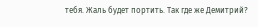тебя. Жаль будет портить. Так где же Демитрий?